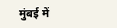मुंबई में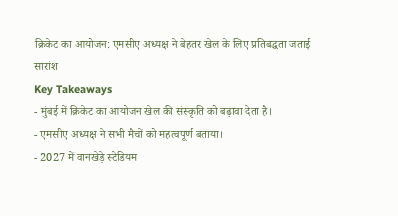क्रिकेट का आयोजन: एमसीए अध्यक्ष ने बेहतर खेल के लिए प्रतिबद्धता जताई
सारांश
Key Takeaways
- मुंबई में क्रिकेट का आयोजन खेल की संस्कृति को बढ़ावा देता है।
- एमसीए अध्यक्ष ने सभी मैचों को महत्वपूर्ण बताया।
- 2027 में वानखेड़े स्टेडियम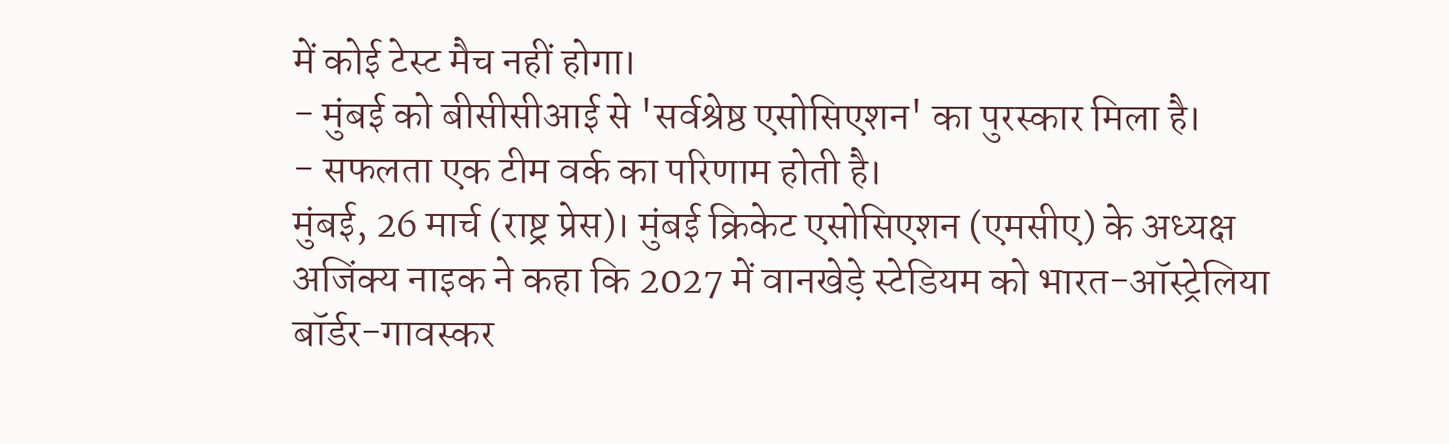में कोई टेस्ट मैच नहीं होगा।
- मुंबई को बीसीसीआई से 'सर्वश्रेष्ठ एसोसिएशन' का पुरस्कार मिला है।
- सफलता एक टीम वर्क का परिणाम होती है।
मुंबई, 26 मार्च (राष्ट्र प्रेस)। मुंबई क्रिकेट एसोसिएशन (एमसीए) के अध्यक्ष अजिंक्य नाइक ने कहा कि 2027 में वानखेड़े स्टेडियम को भारत-ऑस्ट्रेलिया बॉर्डर-गावस्कर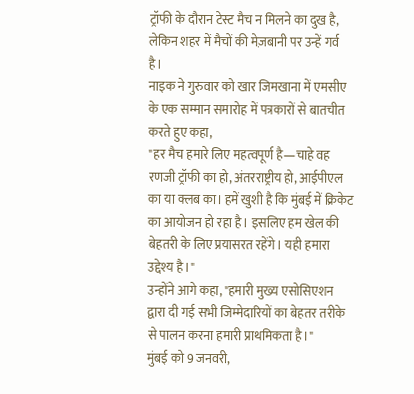ट्रॉफी के दौरान टेस्ट मैच न मिलने का दुख है, लेकिन शहर में मैचों की मेज़बानी पर उन्हें गर्व है।
नाइक ने गुरुवार को खार जिमखाना में एमसीए के एक सम्मान समारोह में पत्रकारों से बातचीत करते हुए कहा,
"हर मैच हमारे लिए महत्वपूर्ण है—चाहे वह रणजी ट्रॉफी का हो, अंतरराष्ट्रीय हो, आईपीएल का या क्लब का। हमें खुशी है कि मुंबई में क्रिकेट का आयोजन हो रहा है। इसलिए हम खेल की बेहतरी के लिए प्रयासरत रहेंगे। यही हमारा उद्देश्य है।"
उन्होंने आगे कहा, "हमारी मुख्य एसोसिएशन द्वारा दी गई सभी जिम्मेदारियों का बेहतर तरीके से पालन करना हमारी प्राथमिकता है।"
मुंबई को 9 जनवरी,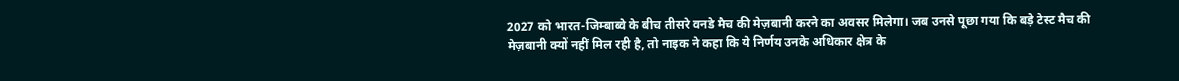2027 को भारत-जिम्बाब्वे के बीच तीसरे वनडे मैच की मेज़बानी करने का अवसर मिलेगा। जब उनसे पूछा गया कि बड़े टेस्ट मैच की मेज़बानी क्यों नहीं मिल रही है, तो नाइक ने कहा कि ये निर्णय उनके अधिकार क्षेत्र के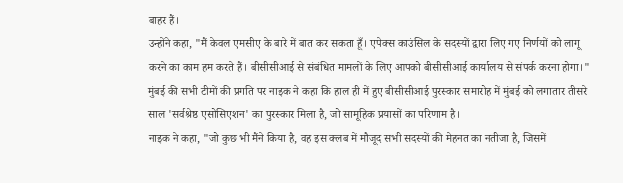बाहर हैं।
उन्होंने कहा, "मैं केवल एमसीए के बारे में बात कर सकता हूँ। एपेक्स काउंसिल के सदस्यों द्वारा लिए गए निर्णयों को लागू करने का काम हम करते हैं। बीसीसीआई से संबंधित मामलों के लिए आपको बीसीसीआई कार्यालय से संपर्क करना होगा।"
मुंबई की सभी टीमों की प्रगति पर नाइक ने कहा कि हाल ही में हुए बीसीसीआई पुरस्कार समारोह में मुंबई को लगातार तीसरे साल 'सर्वश्रेष्ठ एसोसिएशन' का पुरस्कार मिला है, जो सामूहिक प्रयासों का परिणाम है।
नाइक ने कहा, "जो कुछ भी मैंने किया है, वह इस क्लब में मौजूद सभी सदस्यों की मेहनत का नतीजा है, जिसमें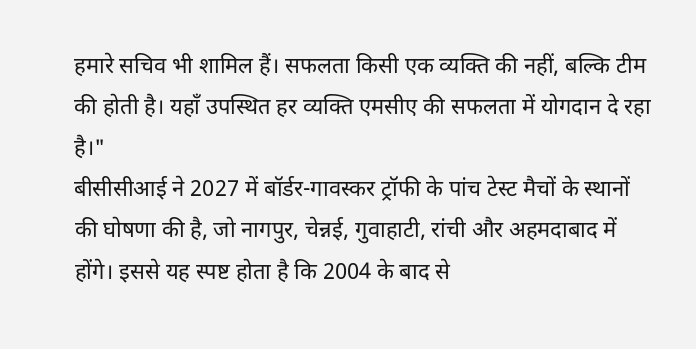हमारे सचिव भी शामिल हैं। सफलता किसी एक व्यक्ति की नहीं, बल्कि टीम की होती है। यहाँ उपस्थित हर व्यक्ति एमसीए की सफलता में योगदान दे रहा है।"
बीसीसीआई ने 2027 में बॉर्डर-गावस्कर ट्रॉफी के पांच टेस्ट मैचों के स्थानों की घोषणा की है, जो नागपुर, चेन्नई, गुवाहाटी, रांची और अहमदाबाद में होंगे। इससे यह स्पष्ट होता है कि 2004 के बाद से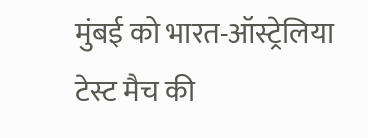मुंबई को भारत-ऑस्ट्रेलिया टेस्ट मैच की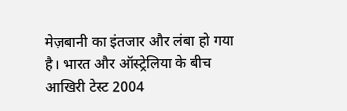मेज़बानी का इंतजार और लंबा हो गया है। भारत और ऑस्ट्रेलिया के बीच आखिरी टेस्ट 2004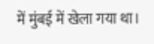में मुंबई में खेला गया था।